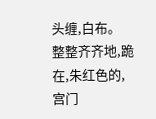头缠,白布。
整整齐齐地,跪在,朱红色的,宫门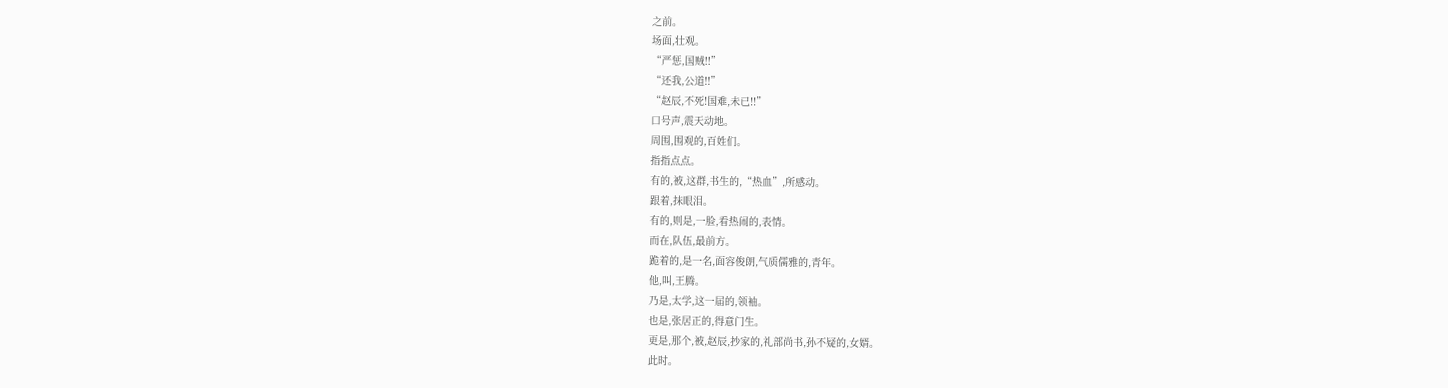之前。
场面,壮观。
“严惩,国贼!!”
“还我,公道!!”
“赵辰,不死!国难,未已!!”
口号声,震天动地。
周围,围观的,百姓们。
指指点点。
有的,被,这群,书生的,“热血”,所感动。
跟着,抹眼泪。
有的,则是,一脸,看热闹的,表情。
而在,队伍,最前方。
跪着的,是一名,面容俊朗,气质儒雅的,青年。
他,叫,王腾。
乃是,太学,这一届的,领袖。
也是,张居正的,得意门生。
更是,那个,被,赵辰,抄家的,礼部尚书,孙不疑的,女婿。
此时。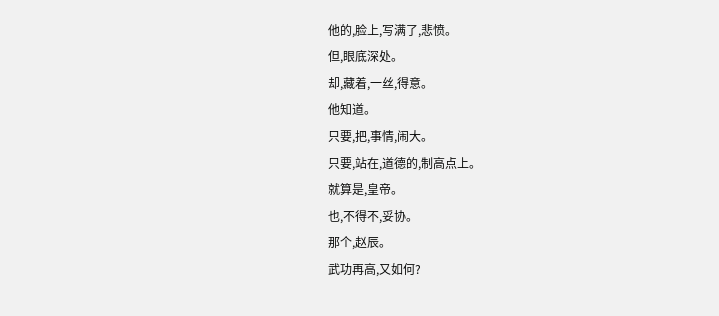他的,脸上,写满了,悲愤。
但,眼底深处。
却,藏着,一丝,得意。
他知道。
只要,把,事情,闹大。
只要,站在,道德的,制高点上。
就算是,皇帝。
也,不得不,妥协。
那个,赵辰。
武功再高,又如何?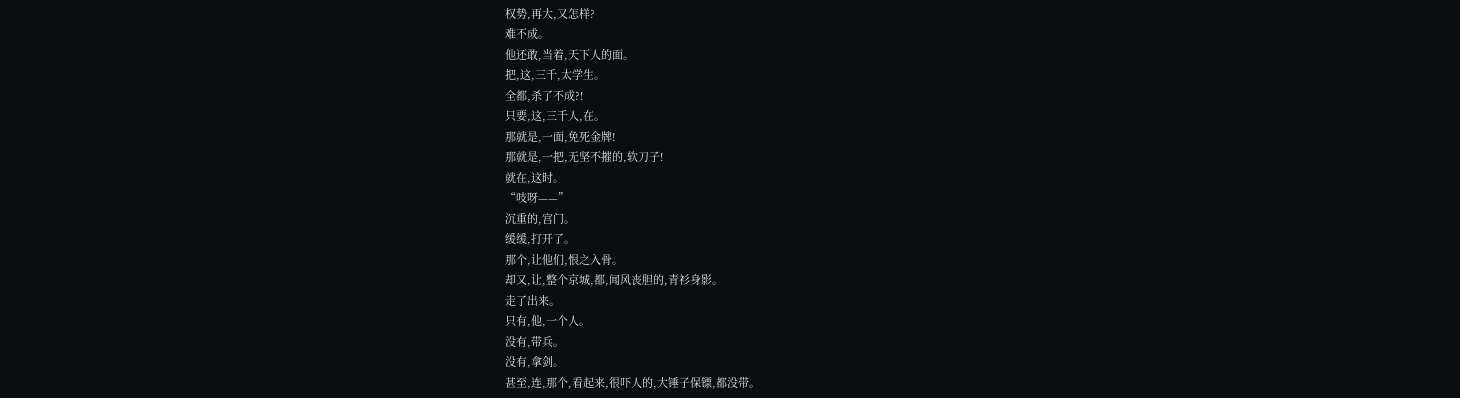权势,再大,又怎样?
难不成。
他还敢,当着,天下人的面。
把,这,三千,太学生。
全都,杀了不成?!
只要,这,三千人,在。
那就是,一面,免死金牌!
那就是,一把,无坚不摧的,软刀子!
就在,这时。
“吱呀——”
沉重的,宫门。
缓缓,打开了。
那个,让他们,恨之入骨。
却又,让,整个京城,都,闻风丧胆的,青衫身影。
走了出来。
只有,他,一个人。
没有,带兵。
没有,拿剑。
甚至,连,那个,看起来,很吓人的,大锤子保镖,都没带。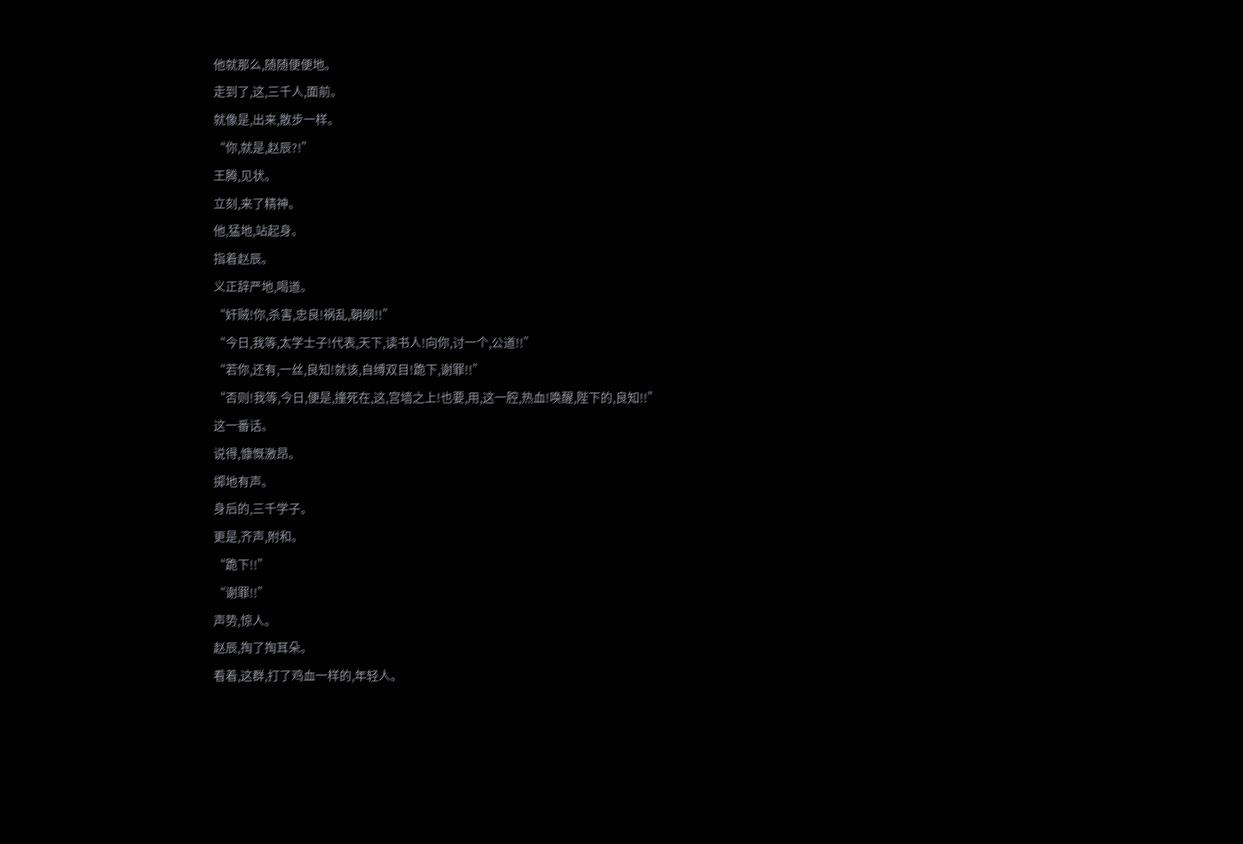他就那么,随随便便地。
走到了,这,三千人,面前。
就像是,出来,散步一样。
“你,就是,赵辰?!”
王腾,见状。
立刻,来了精神。
他,猛地,站起身。
指着赵辰。
义正辞严地,喝道。
“奸贼!你,杀害,忠良!祸乱,朝纲!!”
“今日,我等,太学士子!代表,天下,读书人!向你,讨一个,公道!!”
“若你,还有,一丝,良知!就该,自缚双目!跪下,谢罪!!”
“否则!我等,今日,便是,撞死在,这,宫墙之上!也要,用,这一腔,热血!唤醒,陛下的,良知!!”
这一番话。
说得,慷慨激昂。
掷地有声。
身后的,三千学子。
更是,齐声,附和。
“跪下!!”
“谢罪!!”
声势,惊人。
赵辰,掏了掏耳朵。
看着,这群,打了鸡血一样的,年轻人。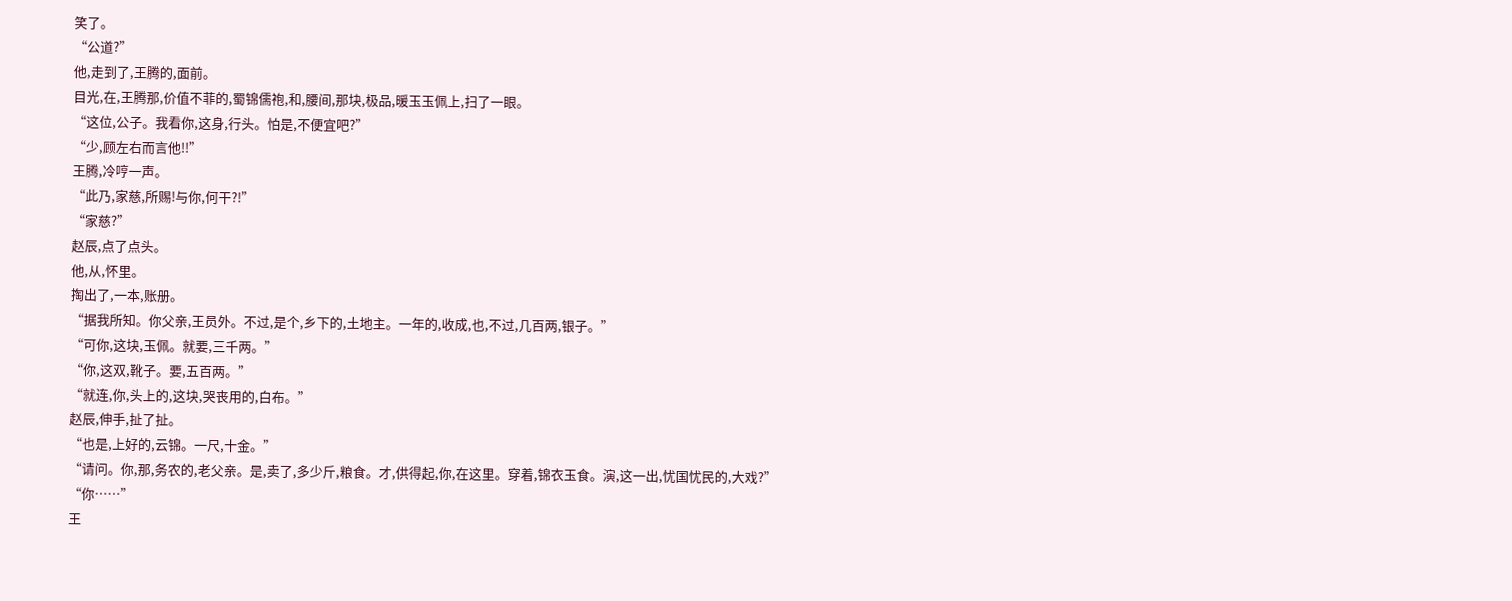笑了。
“公道?”
他,走到了,王腾的,面前。
目光,在,王腾那,价值不菲的,蜀锦儒袍,和,腰间,那块,极品,暖玉玉佩上,扫了一眼。
“这位,公子。我看你,这身,行头。怕是,不便宜吧?”
“少,顾左右而言他!!”
王腾,冷哼一声。
“此乃,家慈,所赐!与你,何干?!”
“家慈?”
赵辰,点了点头。
他,从,怀里。
掏出了,一本,账册。
“据我所知。你父亲,王员外。不过,是个,乡下的,土地主。一年的,收成,也,不过,几百两,银子。”
“可你,这块,玉佩。就要,三千两。”
“你,这双,靴子。要,五百两。”
“就连,你,头上的,这块,哭丧用的,白布。”
赵辰,伸手,扯了扯。
“也是,上好的,云锦。一尺,十金。”
“请问。你,那,务农的,老父亲。是,卖了,多少斤,粮食。才,供得起,你,在这里。穿着,锦衣玉食。演,这一出,忧国忧民的,大戏?”
“你……”
王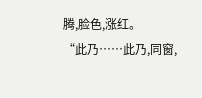腾,脸色,涨红。
“此乃……此乃,同窗,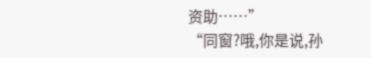资助……”
“同窗?哦,你是说,孙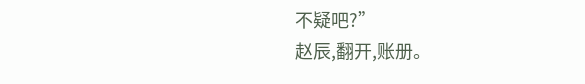不疑吧?”
赵辰,翻开,账册。